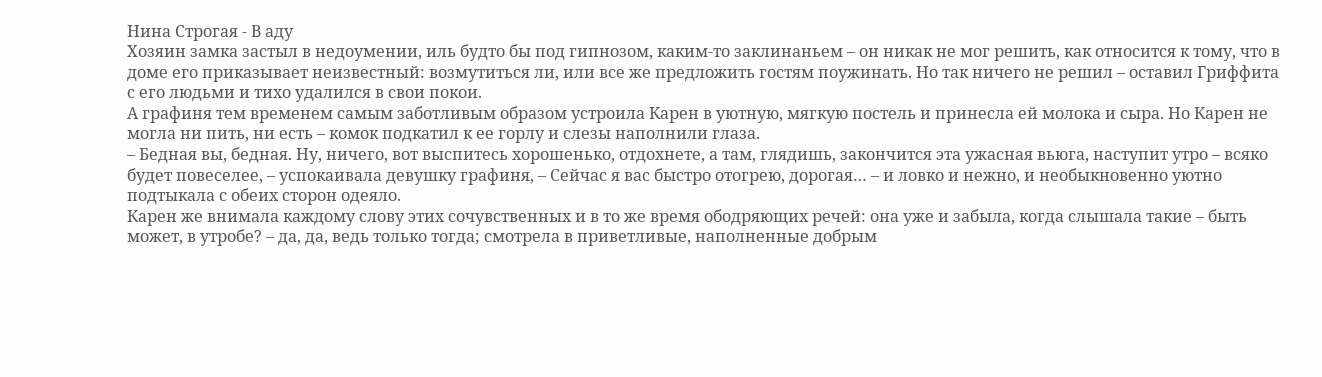Нина Строгая - В аду
Хозяин замка застыл в недоумении, иль будто бы под гипнозом, каким-то заклинаньем – он никак не мог решить, как относится к тому, что в доме его приказывает неизвестный: возмутиться ли, или все же предложить гостям поужинать. Но так ничего не решил – оставил Гриффита с его людьми и тихо удалился в свои покои.
А графиня тем временем самым заботливым образом устроила Карен в уютную, мягкую постель и принесла ей молока и сыра. Но Карен не могла ни пить, ни есть – комок подкатил к ее горлу и слезы наполнили глаза.
– Бедная вы, бедная. Ну, ничего, вот выспитесь хорошенько, отдохнете, а там, глядишь, закончится эта ужасная вьюга, наступит утро – всяко будет повеселее, – успокаивала девушку графиня, – Сейчас я вас быстро отогрею, дорогая… – и ловко и нежно, и необыкновенно уютно подтыкала с обеих сторон одеяло.
Карен же внимала каждому слову этих сочувственных и в то же время ободряющих речей: она уже и забыла, когда слышала такие – быть может, в утробе? – да, да, ведь только тогда; смотрела в приветливые, наполненные добрым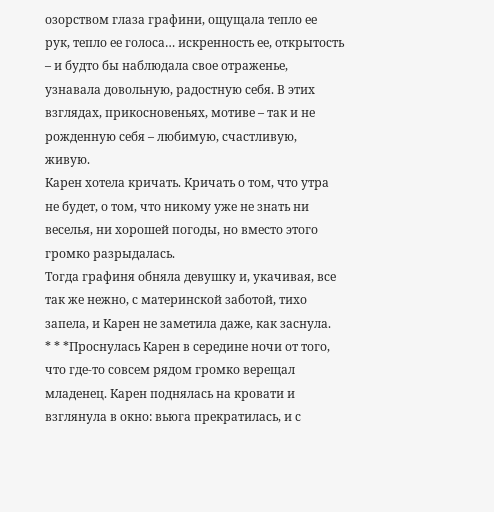озорством глаза графини, ощущала тепло ее рук, тепло ее голоса… искренность ее, открытость – и будто бы наблюдала свое отраженье, узнавала довольную, радостную себя. В этих взглядах, прикосновеньях, мотиве – так и не рожденную себя – любимую, счастливую, живую.
Карен хотела кричать. Кричать о том, что утра не будет, о том, что никому уже не знать ни веселья, ни хорошей погоды, но вместо этого громко разрыдалась.
Тогда графиня обняла девушку и, укачивая, все так же нежно, с материнской заботой, тихо запела, и Карен не заметила даже, как заснула.
* * *Проснулась Карен в середине ночи от того, что где-то совсем рядом громко верещал младенец. Карен поднялась на кровати и взглянула в окно: вьюга прекратилась, и с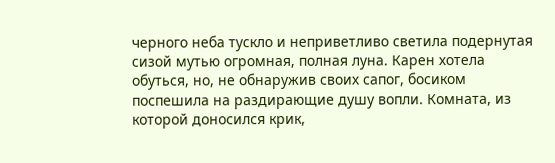черного неба тускло и неприветливо светила подернутая сизой мутью огромная, полная луна. Карен хотела обуться, но, не обнаружив своих сапог, босиком поспешила на раздирающие душу вопли. Комната, из которой доносился крик,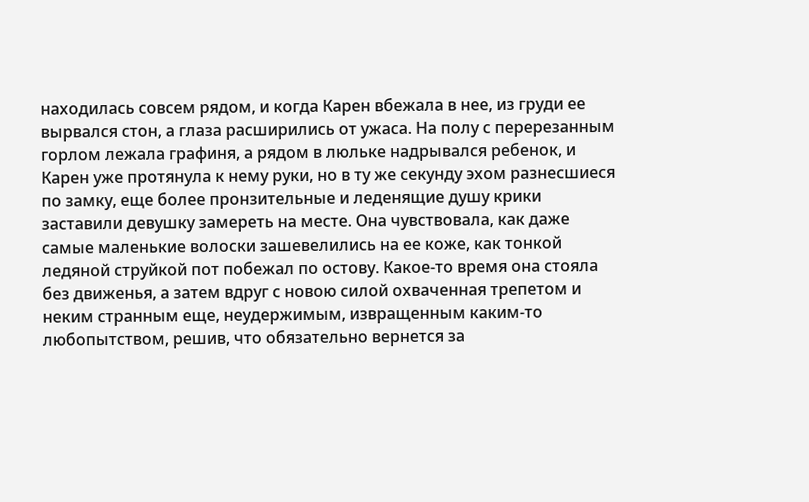находилась совсем рядом, и когда Карен вбежала в нее, из груди ее вырвался стон, а глаза расширились от ужаса. На полу с перерезанным горлом лежала графиня, а рядом в люльке надрывался ребенок, и Карен уже протянула к нему руки, но в ту же секунду эхом разнесшиеся по замку, еще более пронзительные и леденящие душу крики заставили девушку замереть на месте. Она чувствовала, как даже самые маленькие волоски зашевелились на ее коже, как тонкой ледяной струйкой пот побежал по остову. Какое-то время она стояла без движенья, а затем вдруг с новою силой охваченная трепетом и неким странным еще, неудержимым, извращенным каким-то любопытством, решив, что обязательно вернется за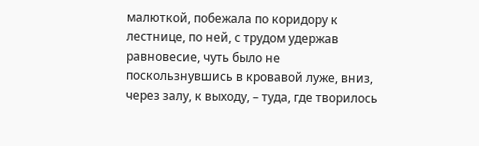малюткой, побежала по коридору к лестнице, по ней, с трудом удержав равновесие, чуть было не поскользнувшись в кровавой луже, вниз, через залу, к выходу, – туда, где творилось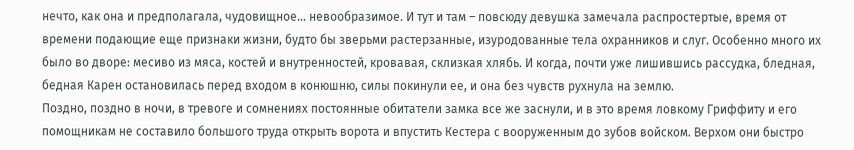нечто, как она и предполагала, чудовищное… невообразимое. И тут и там – повсюду девушка замечала распростертые, время от времени подающие еще признаки жизни, будто бы зверьми растерзанные, изуродованные тела охранников и слуг. Особенно много их было во дворе: месиво из мяса, костей и внутренностей, кровавая, склизкая хлябь. И когда, почти уже лишившись рассудка, бледная, бедная Карен остановилась перед входом в конюшню, силы покинули ее, и она без чувств рухнула на землю.
Поздно, поздно в ночи, в тревоге и сомнениях постоянные обитатели замка все же заснули, и в это время ловкому Гриффиту и его помощникам не составило большого труда открыть ворота и впустить Кестера с вооруженным до зубов войском. Верхом они быстро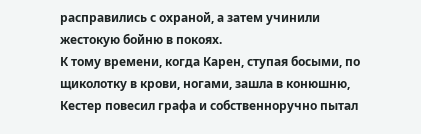расправились с охраной, а затем учинили жестокую бойню в покоях.
К тому времени, когда Карен, ступая босыми, по щиколотку в крови, ногами, зашла в конюшню, Кестер повесил графа и собственноручно пытал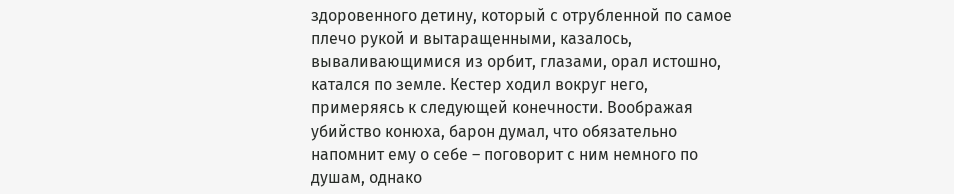здоровенного детину, который с отрубленной по самое плечо рукой и вытаращенными, казалось, вываливающимися из орбит, глазами, орал истошно, катался по земле. Кестер ходил вокруг него, примеряясь к следующей конечности. Воображая убийство конюха, барон думал, что обязательно напомнит ему о себе – поговорит с ним немного по душам, однако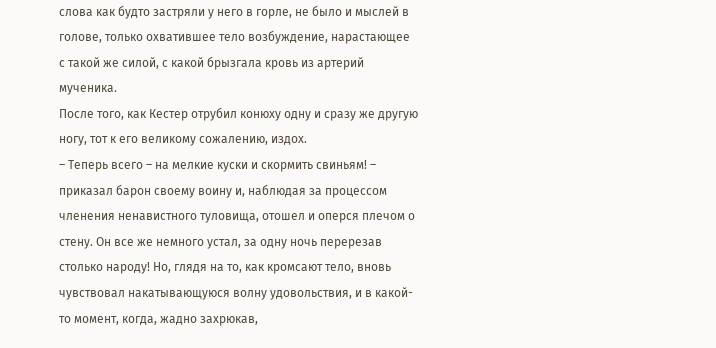слова как будто застряли у него в горле, не было и мыслей в голове, только охватившее тело возбуждение, нарастающее с такой же силой, с какой брызгала кровь из артерий мученика.
После того, как Кестер отрубил конюху одну и сразу же другую ногу, тот к его великому сожалению, издох.
– Теперь всего – на мелкие куски и скормить свиньям! – приказал барон своему воину и, наблюдая за процессом членения ненавистного туловища, отошел и оперся плечом о стену. Он все же немного устал, за одну ночь перерезав столько народу! Но, глядя на то, как кромсают тело, вновь чувствовал накатывающуюся волну удовольствия, и в какой-то момент, когда, жадно захрюкав,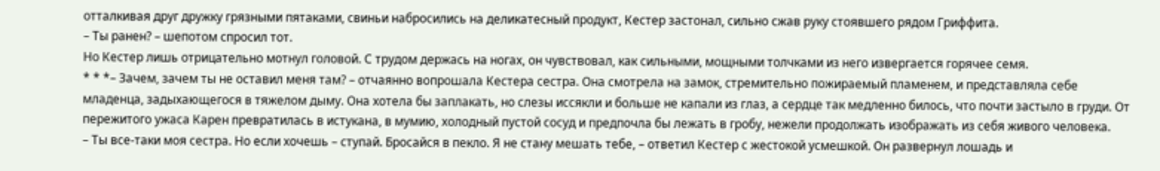отталкивая друг дружку грязными пятаками, свиньи набросились на деликатесный продукт, Кестер застонал, сильно сжав руку стоявшего рядом Гриффита.
– Ты ранен? – шепотом спросил тот.
Но Кестер лишь отрицательно мотнул головой. С трудом держась на ногах, он чувствовал, как сильными, мощными толчками из него извергается горячее семя.
* * *– Зачем, зачем ты не оставил меня там? – отчаянно вопрошала Кестера сестра. Она смотрела на замок, стремительно пожираемый пламенем, и представляла себе младенца, задыхающегося в тяжелом дыму. Она хотела бы заплакать, но слезы иссякли и больше не капали из глаз, а сердце так медленно билось, что почти застыло в груди. От пережитого ужаса Карен превратилась в истукана, в мумию, холодный пустой сосуд и предпочла бы лежать в гробу, нежели продолжать изображать из себя живого человека.
– Ты все-таки моя сестра. Но если хочешь – ступай. Бросайся в пекло. Я не стану мешать тебе, – ответил Кестер с жестокой усмешкой. Он развернул лошадь и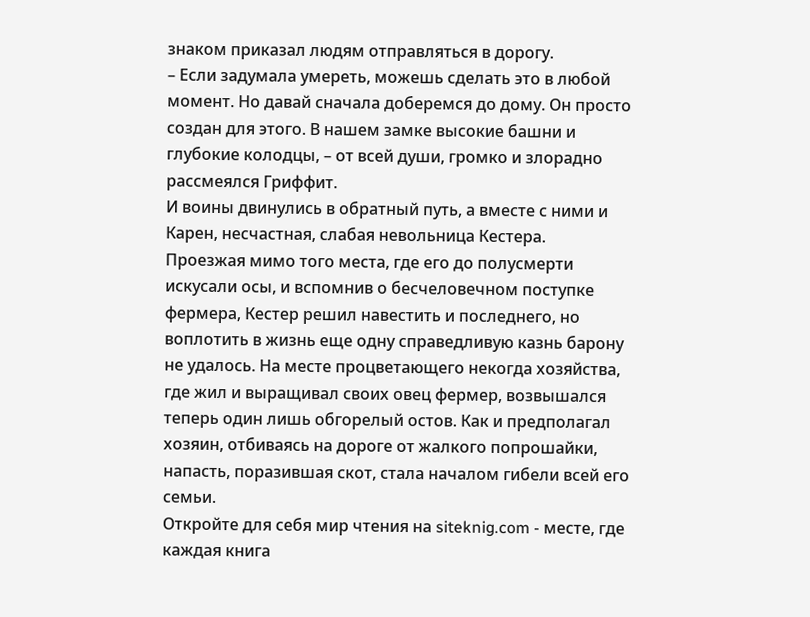знаком приказал людям отправляться в дорогу.
– Если задумала умереть, можешь сделать это в любой момент. Но давай сначала доберемся до дому. Он просто создан для этого. В нашем замке высокие башни и глубокие колодцы, – от всей души, громко и злорадно рассмеялся Гриффит.
И воины двинулись в обратный путь, а вместе с ними и Карен, несчастная, слабая невольница Кестера.
Проезжая мимо того места, где его до полусмерти искусали осы, и вспомнив о бесчеловечном поступке фермера, Кестер решил навестить и последнего, но воплотить в жизнь еще одну справедливую казнь барону не удалось. На месте процветающего некогда хозяйства, где жил и выращивал своих овец фермер, возвышался теперь один лишь обгорелый остов. Как и предполагал хозяин, отбиваясь на дороге от жалкого попрошайки, напасть, поразившая скот, стала началом гибели всей его семьи.
Откройте для себя мир чтения на siteknig.com - месте, где каждая книга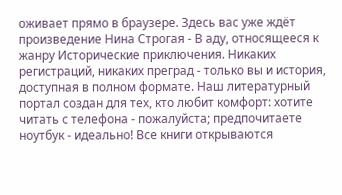оживает прямо в браузере. Здесь вас уже ждёт произведение Нина Строгая - В аду, относящееся к жанру Исторические приключения. Никаких регистраций, никаких преград - только вы и история, доступная в полном формате. Наш литературный портал создан для тех, кто любит комфорт: хотите читать с телефона - пожалуйста; предпочитаете ноутбук - идеально! Все книги открываются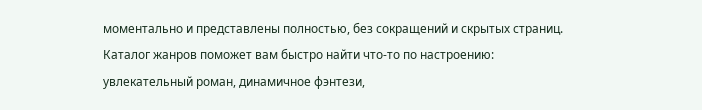моментально и представлены полностью, без сокращений и скрытых страниц. Каталог жанров поможет вам быстро найти что-то по настроению: увлекательный роман, динамичное фэнтези,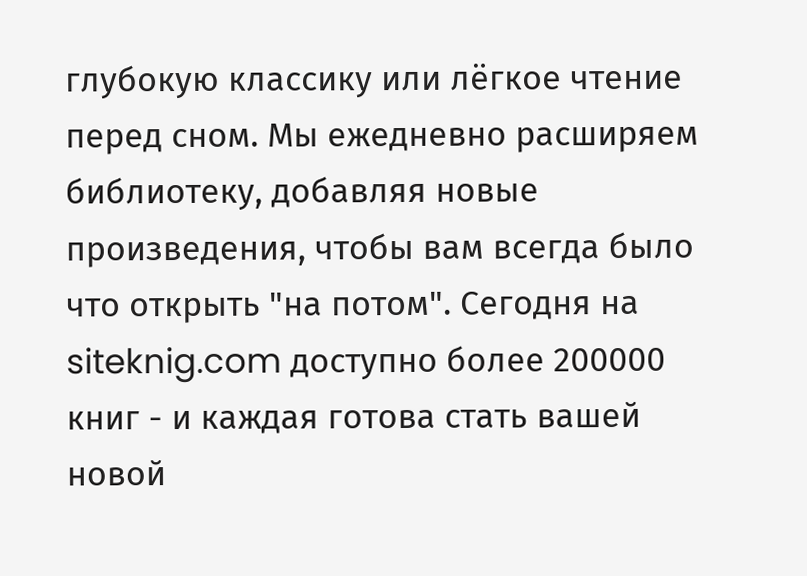глубокую классику или лёгкое чтение перед сном. Мы ежедневно расширяем библиотеку, добавляя новые произведения, чтобы вам всегда было что открыть "на потом". Сегодня на siteknig.com доступно более 200000 книг - и каждая готова стать вашей новой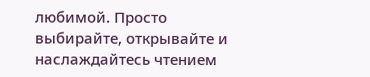любимой. Просто выбирайте, открывайте и наслаждайтесь чтением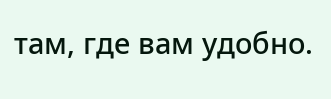там, где вам удобно.